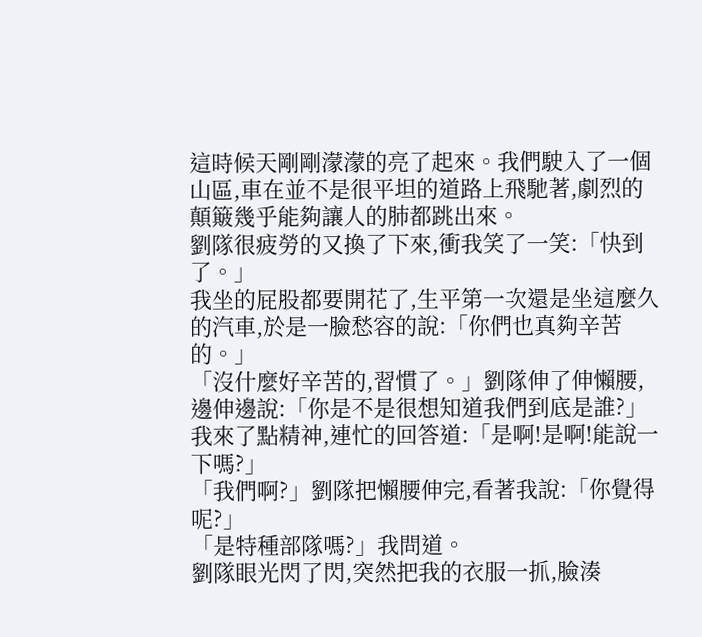這時候天剛剛濛濛的亮了起來。我們駛入了一個山區,車在並不是很平坦的道路上飛馳著,劇烈的顛簸幾乎能夠讓人的肺都跳出來。
劉隊很疲勞的又換了下來,衝我笑了一笑:「快到了。」
我坐的屁股都要開花了,生平第一次還是坐這麼久的汽車,於是一臉愁容的說:「你們也真夠辛苦的。」
「沒什麼好辛苦的,習慣了。」劉隊伸了伸懶腰,邊伸邊說:「你是不是很想知道我們到底是誰?」
我來了點精神,連忙的回答道:「是啊!是啊!能說一下嗎?」
「我們啊?」劉隊把懶腰伸完,看著我說:「你覺得呢?」
「是特種部隊嗎?」我問道。
劉隊眼光閃了閃,突然把我的衣服一抓,臉湊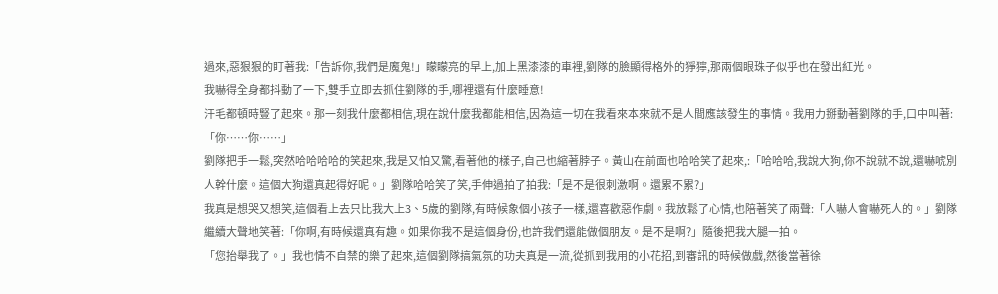過來,惡狠狠的盯著我:「告訴你,我們是魔鬼!」矇矇亮的早上,加上黑漆漆的車裡,劉隊的臉顯得格外的猙獰,那兩個眼珠子似乎也在發出紅光。
我嚇得全身都抖動了一下,雙手立即去抓住劉隊的手,哪裡還有什麼睡意!
汗毛都頓時豎了起來。那一刻我什麼都相信,現在說什麼我都能相信,因為這一切在我看來本來就不是人間應該發生的事情。我用力掰動著劉隊的手,口中叫著:「你……你……」
劉隊把手一鬆,突然哈哈哈哈的笑起來,我是又怕又驚,看著他的樣子,自己也縮著脖子。黃山在前面也哈哈笑了起來,:「哈哈哈,我說大狗,你不說就不說,還嚇唬別人幹什麼。這個大狗還真起得好呢。」劉隊哈哈笑了笑,手伸過拍了拍我:「是不是很刺激啊。還累不累?」
我真是想哭又想笑,這個看上去只比我大上3、5歲的劉隊,有時候象個小孩子一樣,還喜歡惡作劇。我放鬆了心情,也陪著笑了兩聲:「人嚇人會嚇死人的。」劉隊繼續大聲地笑著:「你啊,有時候還真有趣。如果你我不是這個身份,也許我們還能做個朋友。是不是啊?」隨後把我大腿一拍。
「您抬舉我了。」我也情不自禁的樂了起來,這個劉隊搞氣氛的功夫真是一流,從抓到我用的小花招,到審訊的時候做戲,然後當著徐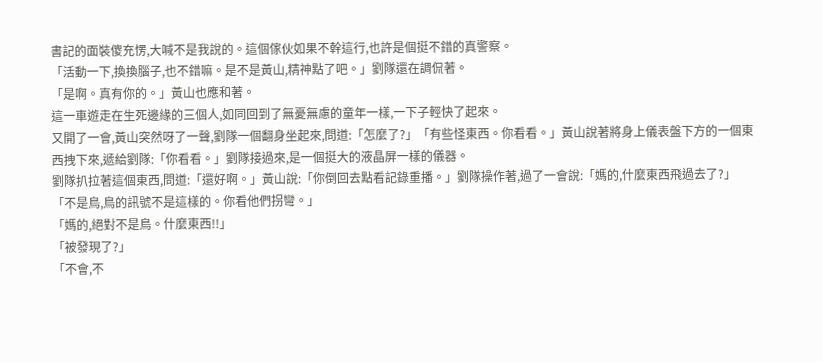書記的面裝傻充愣,大喊不是我說的。這個傢伙如果不幹這行,也許是個挺不錯的真警察。
「活動一下,換換腦子,也不錯嘛。是不是黃山,精神點了吧。」劉隊還在調侃著。
「是啊。真有你的。」黃山也應和著。
這一車遊走在生死邊緣的三個人,如同回到了無憂無慮的童年一樣,一下子輕快了起來。
又開了一會,黃山突然呀了一聲,劉隊一個翻身坐起來,問道:「怎麼了?」「有些怪東西。你看看。」黃山說著將身上儀表盤下方的一個東西拽下來,遞給劉隊:「你看看。」劉隊接過來,是一個挺大的液晶屏一樣的儀器。
劉隊扒拉著這個東西,問道:「還好啊。」黃山說:「你倒回去點看記錄重播。」劉隊操作著,過了一會說:「媽的,什麼東西飛過去了?」「不是鳥,鳥的訊號不是這樣的。你看他們拐彎。」
「媽的,絕對不是鳥。什麼東西!!」
「被發現了?」
「不會,不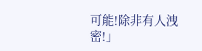可能!除非有人洩密!」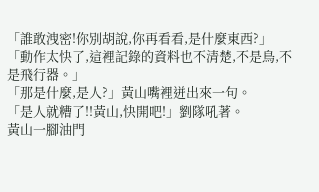「誰敢洩密!你別胡說,你再看看,是什麼東西?」
「動作太快了,這裡記錄的資料也不清楚,不是鳥,不是飛行器。」
「那是什麼,是人?」黃山嘴裡迸出來一句。
「是人就糟了!!黃山,快開吧!」劉隊吼著。
黃山一腳油門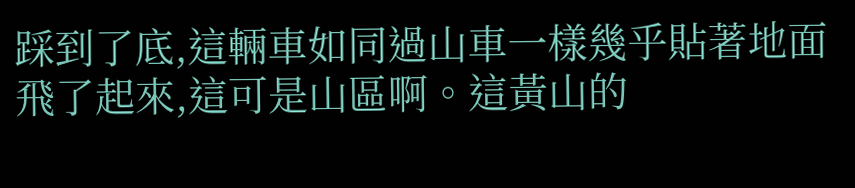踩到了底,這輛車如同過山車一樣幾乎貼著地面飛了起來,這可是山區啊。這黃山的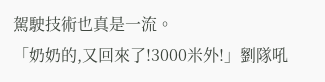駕駛技術也真是一流。
「奶奶的,又回來了!3000米外!」劉隊吼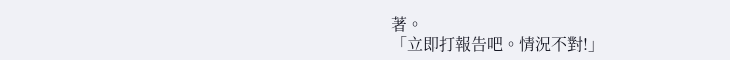著。
「立即打報告吧。情況不對!」